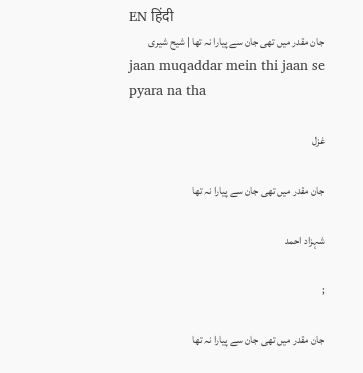EN हिंदी
جان مقدر میں تھی جان سے پیارا نہ تھا | شیح شیری
jaan muqaddar mein thi jaan se pyara na tha

غزل

جان مقدر میں تھی جان سے پیارا نہ تھا

شہزاد احمد

;

جان مقدر میں تھی جان سے پیارا نہ تھا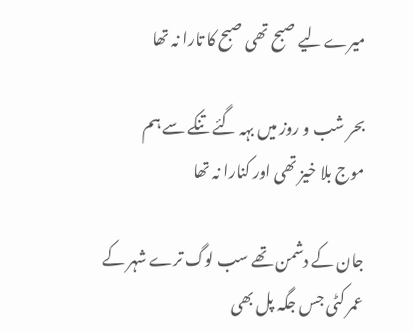میرے لیے صبح تھی صبح کا تارا نہ تھا

بحر شب و روز میں بہہ گئے تنکے سے ہم
موج بلا خیز تھی اور کنارا نہ تھا

جان کے دشمن تھے سب لوگ ترے شہر کے
عمر کٹی جس جگہ پل بھی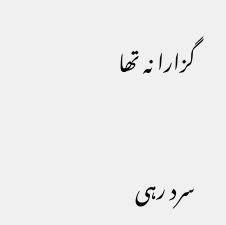گزارا نہ تھا

سرد رہی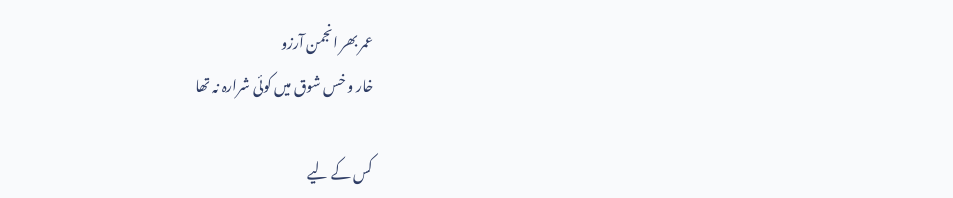عمر بھر انجمن آرزو
خار و خس شوق میں کوئی شرارہ نہ تھا

کس کے لیے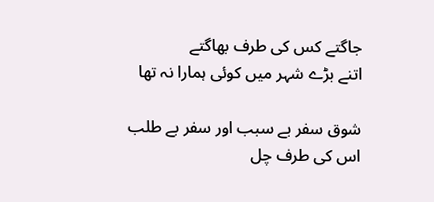جاگتے کس کی طرف بھاگتے
اتنے بڑے شہر میں کوئی ہمارا نہ تھا

شوق سفر بے سبب اور سفر بے طلب
اس کی طرف چل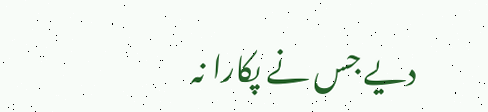دیے جس نے پکارا نہ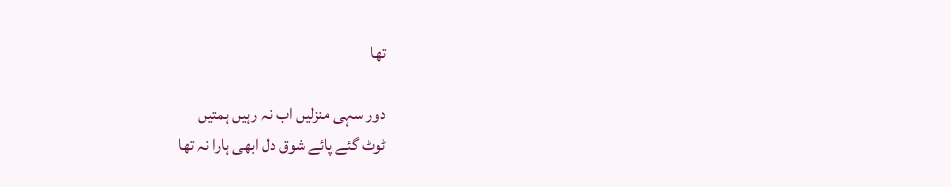تھا

دور سہی منزلیں اب نہ رہیں ہمتیں
ٹوٹ گئے پائے شوق دل ابھی ہارا نہ تھا